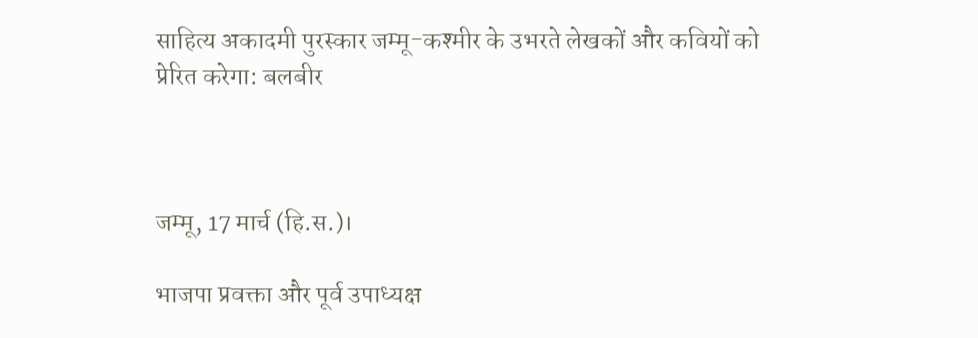साहित्य अकादमी पुरस्कार जम्मू-कश्मीर के उभरते लेखकों और कवियों को प्रेरित करेगा: बलबीर



जम्मू, 17 मार्च (हि.स.)।

भाजपा प्रवक्ता और पूर्व उपाध्यक्ष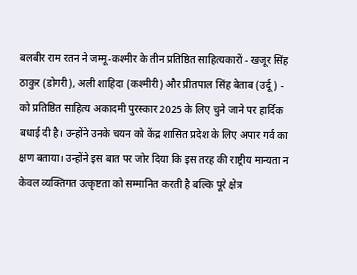बलबीर राम रतन ने जम्मू-कश्मीर के तीन प्रतिष्ठित साहित्यकारों - खजूर सिंह ठाकुर (डोगरी), अली शाहिदा (कश्मीरी) और प्रीतपाल सिंह बेताब (उर्दू) - को प्रतिष्ठित साहित्य अकादमी पुरस्कार 2025 के लिए चुने जाने पर हार्दिक बधाई दी है। उन्होंने उनके चयन को केंद्र शासित प्रदेश के लिए अपार गर्व का क्षण बताया। उन्होंने इस बात पर जोर दिया कि इस तरह की राष्ट्रीय मान्यता न केवल व्यक्तिगत उत्कृष्टता को सम्मानित करती है बल्कि पूरे क्षेत्र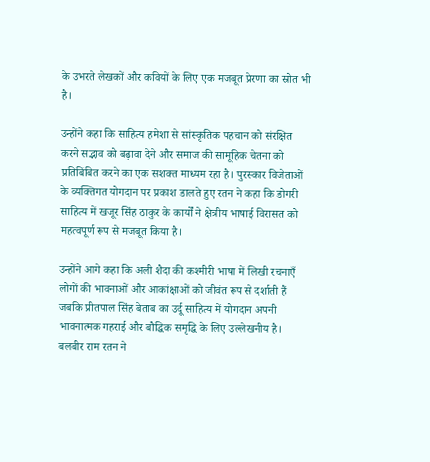के उभरते लेखकों और कवियों के लिए एक मजबूत प्रेरणा का स्रोत भी है।

उन्होंने कहा कि साहित्य हमेशा से सांस्कृतिक पहचान को संरक्षित करने सद्भाव को बढ़ावा देने और समाज की सामूहिक चेतना को प्रतिबिंबित करने का एक सशक्त माध्यम रहा है। पुरस्कार विजेताओं के व्यक्तिगत योगदान पर प्रकाश डालते हुए रतन ने कहा कि डोगरी साहित्य में खजूर सिंह ठाकुर के कार्यों ने क्षेत्रीय भाषाई विरासत को महत्वपूर्ण रूप से मजबूत किया है।

उन्होंने आगे कहा कि अली शैदा की कश्मीरी भाषा में लिखी रचनाएँ लोगों की भावनाओं और आकांक्षाओं को जीवंत रूप से दर्शाती हैं जबकि प्रीतपाल सिंह बेताब का उर्दू साहित्य में योगदान अपनी भावनात्मक गहराई और बौद्धिक समृद्धि के लिए उल्लेखनीय है। बलबीर राम रतन ने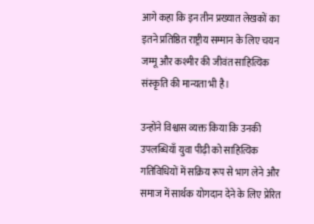आगे कहा कि इन तीन प्रख्यात लेखकों का इतने प्रतिष्ठित राष्ट्रीय सम्मान के लिए चयन जम्मू और कश्मीर की जीवंत साहित्यिक संस्कृति की मान्यता भी है।

उन्होंने विश्वास व्यक्त किया कि उनकी उपलब्धियाँ युवा पीढ़ी को साहित्यिक गतिविधियों में सक्रिय रूप से भाग लेने और समाज में सार्थक योगदान देने के लिए प्रेरित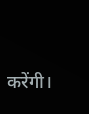करेंगी।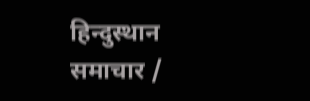हिन्दुस्थान समाचार /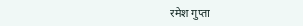रमेश गुप्ता